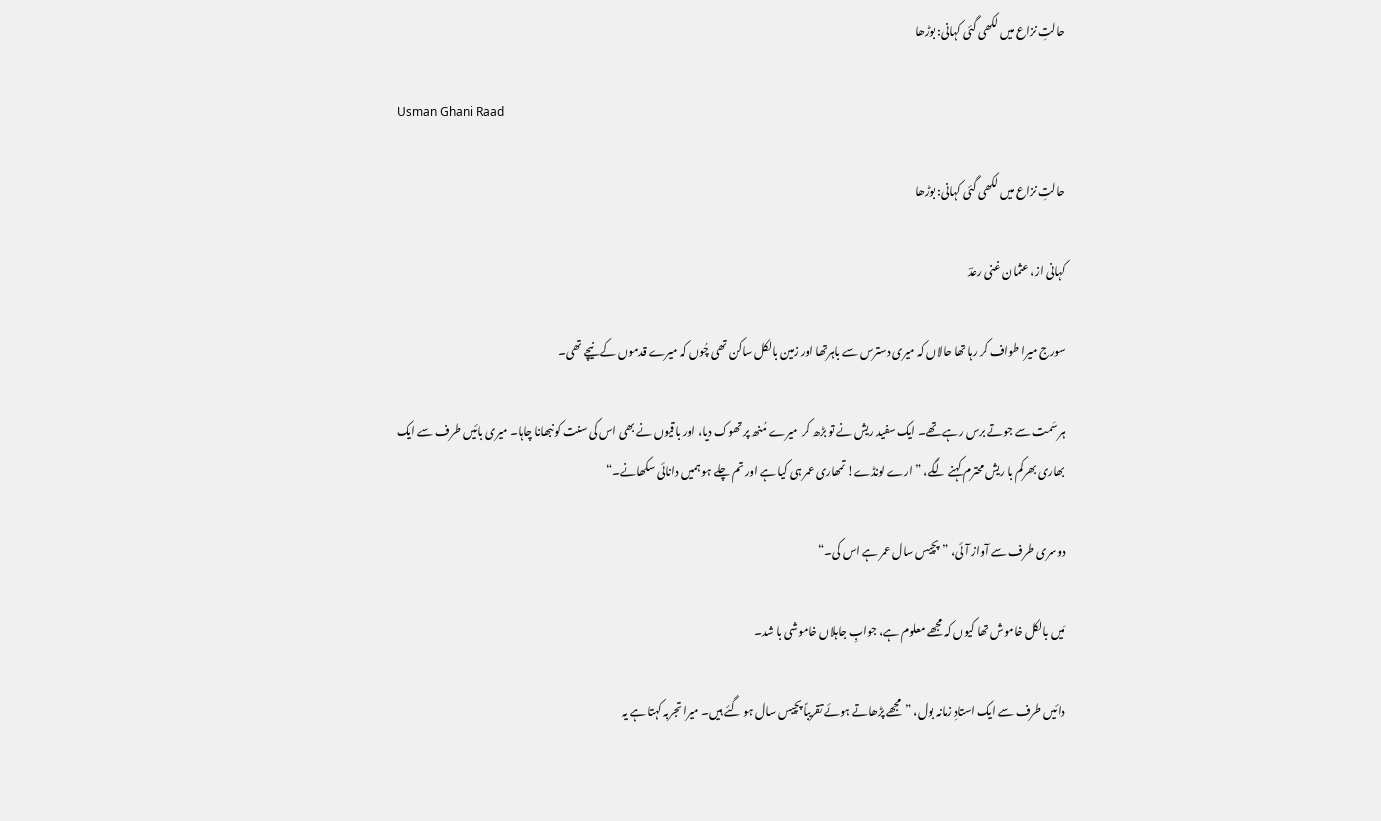حالتِ نزاع میں لکھی گئی کہانی: بوڑھا

Usman Ghani Raad

حالتِ نزاع میں لکھی گئی کہانی: بوڑھا

کہانی از، عثمان غنی رعدؔ

سورج میرا طواف کر رہا تھا حالاں کہ میری دسترس سے باہرتھا اور زمین بالکل ساکن تھی چُوں کہ میرے قدموں کے نیچے تھی۔

ہر سَمت سے جوتے برس رہے تھے۔ ایک سفید ریش نے تو بڑھ کر  میرے مُنھ پر تھوک دیا، اور باقیوں نے بھی اس کی سنت کو نبھانا چاہا۔ میری بائیں طرف سے ایک بھاری بھرکم با ریش محترم کہنے لگے، ”ارے لونڈے! تمھاری عمر ہی کیا ہے اور تم چلے ہو ہمیں دانائی سکھانے۔“

دوسری طرف سے آواز آئی، ”پچیس سال عمر ہے اس کی۔“

مَیں بالکل خاموش تھا کیوں کہ مجھے معلوم ہے، جوابِ جاہلاں خاموشی با شد۔

دائیں طرف سے ایک استادِ زمانہ بول، ”مجھے پڑھاتے ہوئے تقریباً پچیس سال ہو گئے ہیں۔ میرا تجربہ کہتا ہے یہ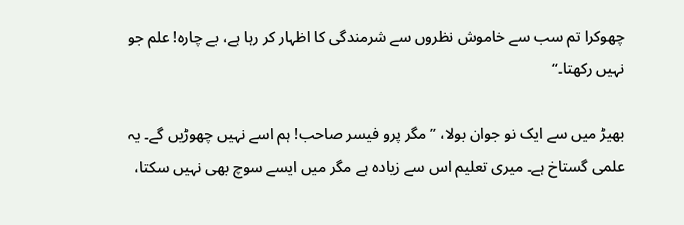چھوکرا تم سب سے خاموش نظروں سے شرمندگی کا اظہار کر رہا ہے، بے چارہ! علم جو نہیں رکھتا۔“

بھیڑ میں سے ایک نو جوان بولا، ”مگر پرو فیسر صاحب! ہم اسے نہیں چھوڑیں گے۔ یہ علمی گستاخ ہے۔ میری تعلیم اس سے زیادہ ہے مگر میں ایسے سوچ بھی نہیں سکتا،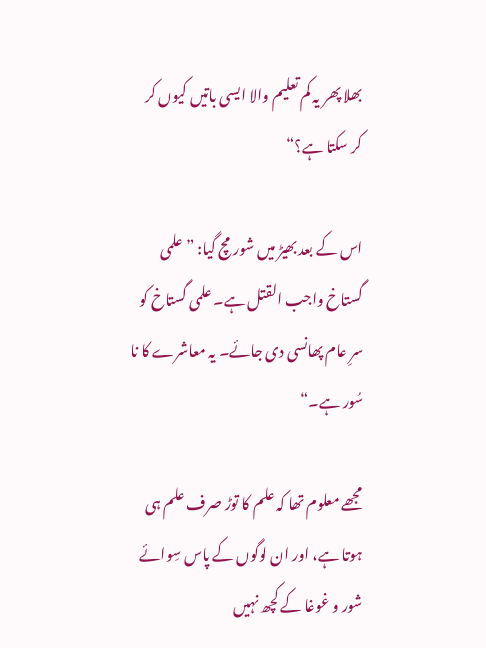بھلا پھر یہ کم تعلیم والا ایسی باتیں کیوں کر کر سکتا ہے؟“

اس کے بعد بھیڑ میں شور مچ گیا: ”علمی گستاخ واجب القتل ہے۔ علمی گستاخ کو سرِ عام پھانسی دی جائے۔ یہ معاشرے کا نا سُور ہے۔“

مجھے معلوم تھا کہ علم کا توڑ صرف علم ہی ہوتا ہے، اور ان لوگوں کے پاس سِوائے شور و غوغا کے کچھ نہیں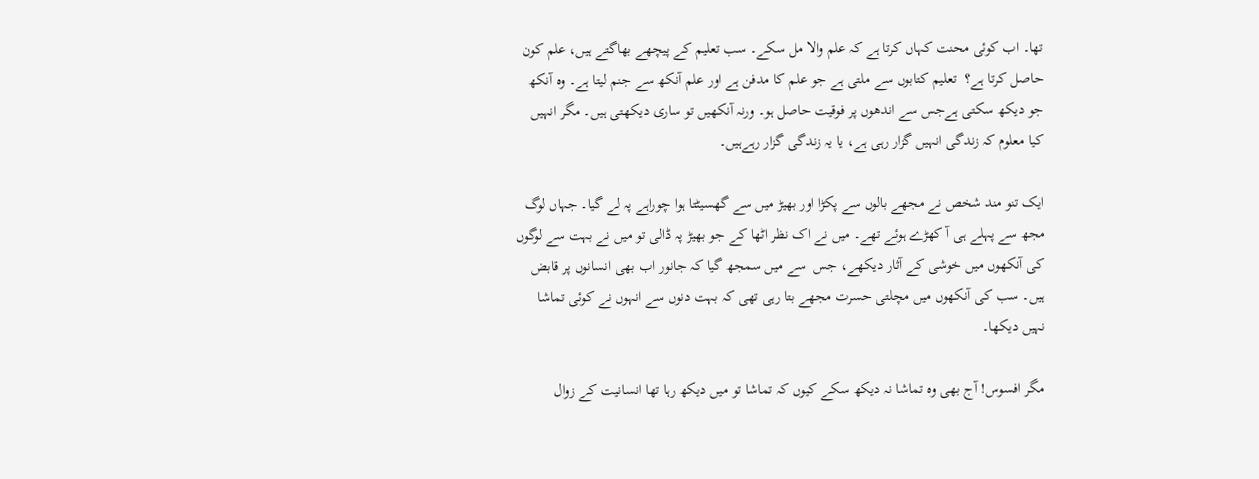تھا۔ اب کوئی محنت کہاں کرتا ہے کہ علم والا مل سکے۔ سب تعلیم کے پیچھے بھاگتے ہیں، علم کون حاصل کرتا ہے؟  تعلیم کتابوں سے ملتی ہے جو علم کا مدفن ہے اور علم آنکھ سے جنم لیتا ہے۔ وہ آنکھ جو دیکھ سکتی ہےجس سے اندھوں پر فوقیت حاصل ہو۔ ورنہ آنکھیں تو ساری دیکھتی ہیں۔ مگر انہیں کیا معلوم کہ زندگی انہیں گزار رہی ہے، یا یہ زندگی گزار رہےہیں۔

ایک تنو مند شخص نے مجھے بالوں سے پکڑا اور بھیڑ میں سے گھسیٹتا ہوا چوراہے پہ لے گیا۔ جہاں لوگ مجھ سے پہلے ہی آ کھڑے ہوئے تھے۔ میں نے اک نظر اٹھا کے جو بھیڑ پہ ڈالی تو میں نے بہت سے لوگوں کی آنکھوں میں خوشی کے آثار دیکھے، جس  سے میں سمجھ گیا کہ جانور اب بھی انسانوں پر قابض ہیں۔ سب کی آنکھوں میں مچلتی حسرت مجھے بتا رہی تھی کہ بہت دنوں سے انہوں نے کوئی تماشا نہیں دیکھا۔

مگر افسوس! آج بھی وہ تماشا نہ دیکھ سکے کیوں کہ تماشا تو میں دیکھ رہا تھا انسانیت کے زوال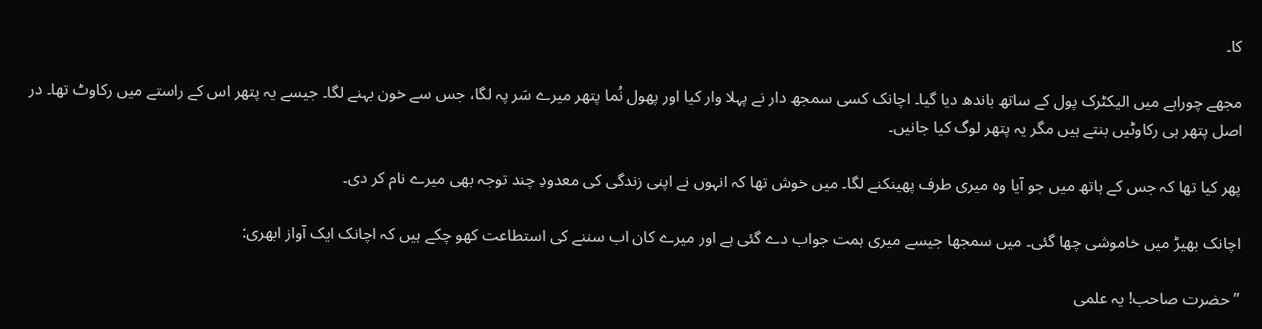کا۔

مجھے چوراہے میں الیکٹرک پول کے ساتھ باندھ دیا گیا۔ اچانک کسی سمجھ دار نے پہلا وار کیا اور پھول نُما پتھر میرے سَر پہ لگا، جس سے خون بہنے لگا۔ جیسے یہ پتھر اس کے راستے میں رکاوٹ تھا۔ در اصل پتھر ہی رکاوٹیں بنتے ہیں مگر یہ پتھر لوگ کیا جانیں۔

پھر کیا تھا کہ جس کے ہاتھ میں جو آیا وہ میری طرف پھینکنے لگا۔ میں خوش تھا کہ انہوں نے اپنی زندگی کی معدودِ چند توجہ بھی میرے نام کر دی۔

اچانک بھیڑ میں خاموشی چھا گئی۔ میں سمجھا جیسے میری ہمت جواب دے گئی ہے اور میرے کان اب سننے کی استطاعت کھو چکے ہیں کہ اچانک ایک آواز ابھری:

”حضرت صاحب! یہ علمی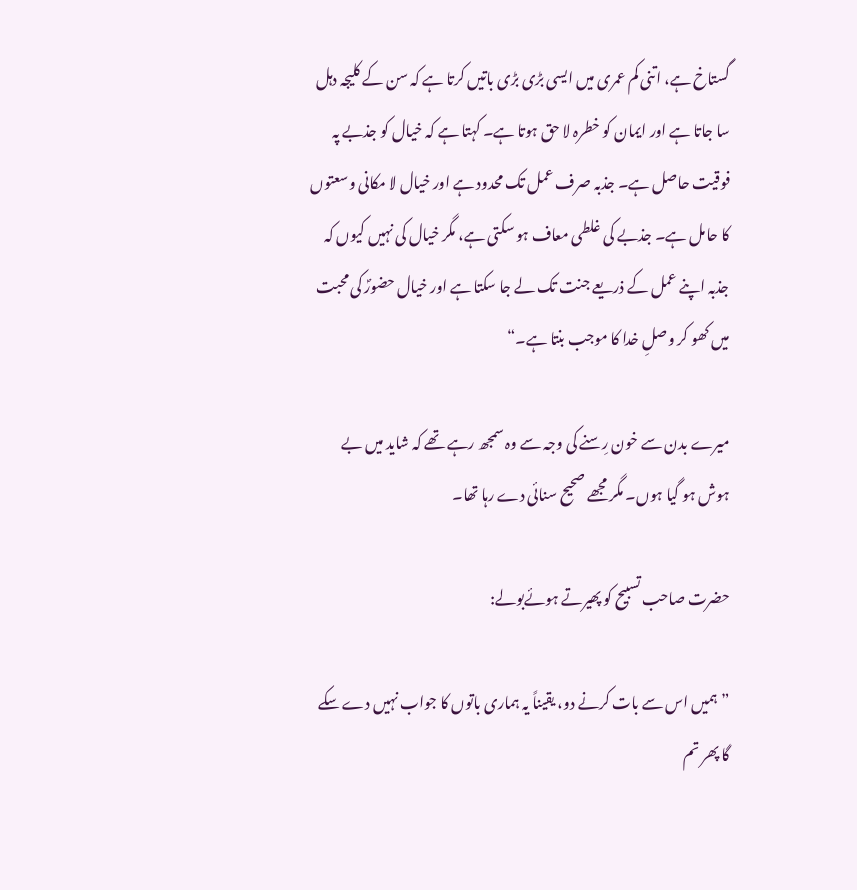گستاخ ہے، اتنی کم عمری میں ایسی بڑی بڑی باتیں کرتا ہے کہ سن کے کلیجہ دہل سا جاتا ہے اور ایمان کو خطرہ لا حق ہوتا ہے۔ کہتا ہے کہ خیال کو جذبے پہ فوقیت حاصل ہے۔ جذبہ صرف عمل تک محدود ہے اور خیال لا مکانی وسعتوں کا حامل ہے۔ جذبے کی غلطی معاف ہو سکتی ہے، مگر خیال کی نہیں کیوں کہ جذبہ اپنے عمل کے ذریعے جنت تک لے جا سکتا ہے اور خیال حضورؐ کی محبت میں کھو کر وصلِ خدا کا موجب بنتا ہے۔“

میرے بدن سے خون رِسنے کی وجہ سے وہ سمجھ رہے تھے کہ شاید میں بے ہوش ہو گیا ہوں۔ مگر مجھے صحیح سنائی دے رہا تھا۔

حضرت صاحب تسبیح کو پھیرتے ہوئےبولے:

”ہمیں اس سے بات کرنے دو، یقیناً یہ ہماری باتوں کا جواب نہیں دے سکے گا پھر تم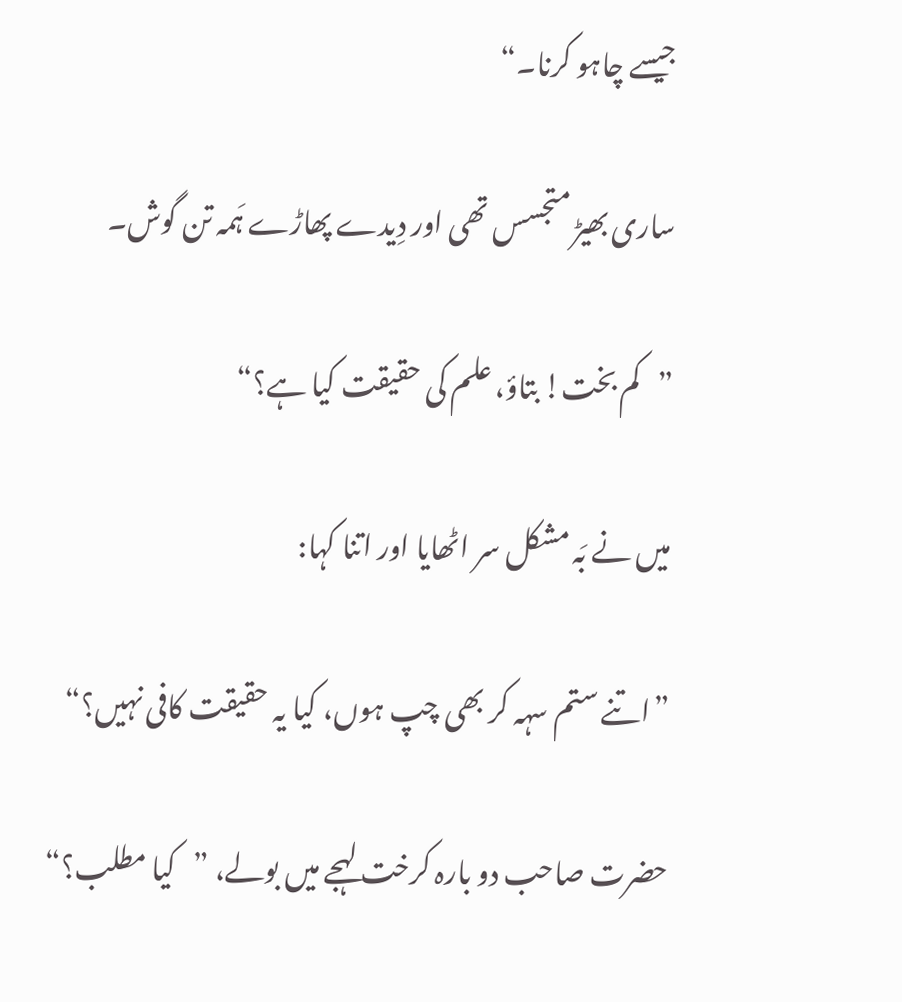جیسے چاہو کرنا۔“

ساری بھیڑ متجسس تھی اور دِیدے پھاڑے ہَمہ تن گوش۔

”کم بخت! بتاؤ، علم کی حقیقت کیا ہے؟“

میں نے بَہ مشکل سر اٹھایا اور اتنا کہا:

”اتنے ستم سہہ کر بھی چپ ہوں، کیا یہ حقیقت کافی نہیں؟“

حضرت صاحب دو بارہ کرخت لہجے میں بولے، ”کیا مطلب؟“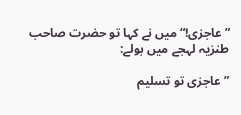”عاجزی!“ میں نے کہا تو حضرت صاحب طنزیہ لہجے میں بولے:

”عاجزی تو تسلیم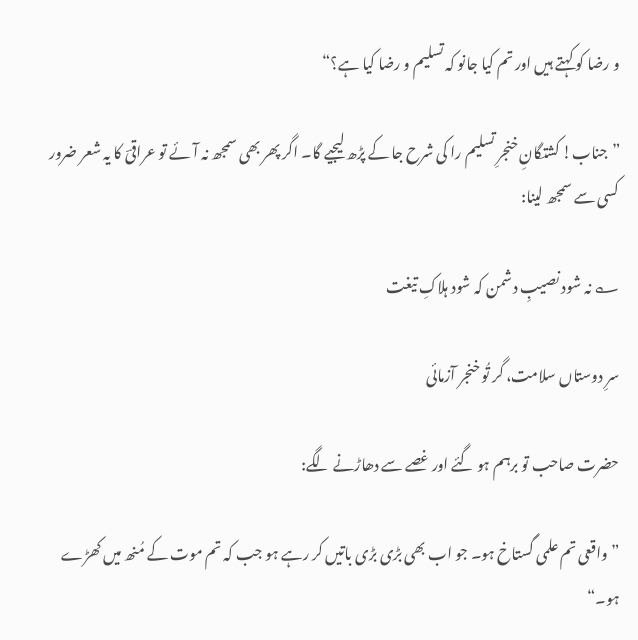و رضا کو کہتے ہیں اور تم کیا جانو کہ تسلیم و رضا کیا ہے؟“

”جناب! کشتگانِ خنجرِ تسلیم را کی شرح جا کے پڑھ لیجیے گا۔ اگر پھر بھی سمجھ نہ آئے تو عراقیؔ کا یہ شعر ضرور کسی سے سمجھ لینا:

؎ نہ شود نصیبِ دشمن کہ شود ہلاکِ تیغت

سرِ دوستاں سلامت، گر تُو خنجر آزمائی

حضرت صاحب تو برہم ہو گئے اور غصے سے دھاڑنے لگے:

”واقعی تم علمی گستاخ ہو۔ جو اب بھی بڑی بڑی باتیں کر رہے ہو جب کہ تم موت کے مُنھ میں کھڑے ہو۔“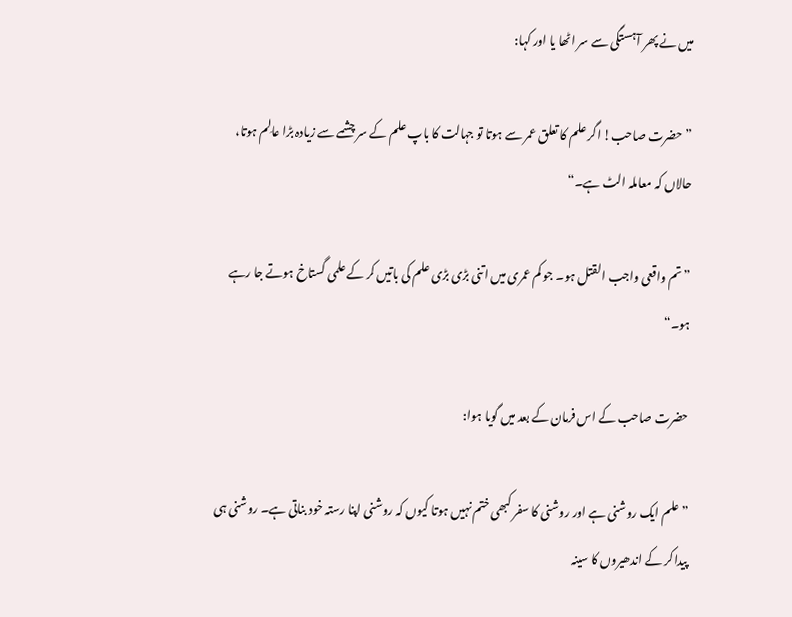میں نے پھر آہستگی سے سر اٹھا یا اور کہا:

”حضرت صاحب! اگر علم کا تعلق عمر سے ہوتا تو جہالت کا باپ علم کے سر چشمے سے زیادہ بڑا عالِم ہوتا، حالاں کہ معاملہ الٹ ہے۔“

”تم واقعی واجب القتل ہو۔ جو کم عمری میں اتنی بڑی بڑی علم کی باتیں کر کے علمی گستاخ ہوتے جا رہے ہو۔“

حضرت صاحب کے اس فرمان کے بعد میں گویا ہوا:

”علم ایک روشنی ہے اور روشنی کا سفر کبھی ختم نہیں ہوتا کیوں کہ روشنی اپنا رستہ خود بناتی ہے۔ روشنی ہی پیدا کر کے اندھیروں کا سینہ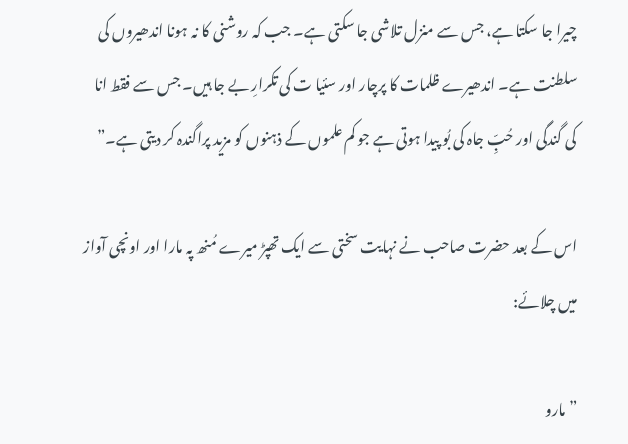چیرا جا سکتا ہے، جس سے منزل تلاشی جا سکتی ہے۔ جب کہ روشنی کا نہ ہونا اندھیروں کی سلطنت ہے۔ اندھیرے ظلمات کا پرچار اور سئیا ت کی تکرارِ بے جا ہیں۔ جس سے فقط انا کی گندگی اور حُبِّ جاہ کی بُو پیدا ہوتی ہے جو کم علموں کے ذہنوں کو مزید پراگندہ کر دیتی ہے۔”

اس کے بعد حضرت صاحب نے نہایت سختی سے ایک تھپڑ میرے مُنھ پہ مارا اور اونچی آواز میں چلائے:

”مارو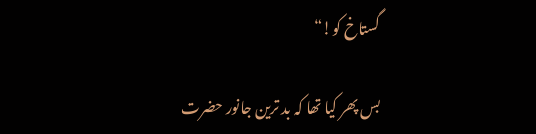گستاخ کو!“

بس پھر کیا تھا کہ بد ترین جانور حضرت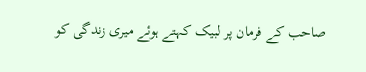صاحب کے فرمان پر لبیک کہتے ہوئے میری زندگی کو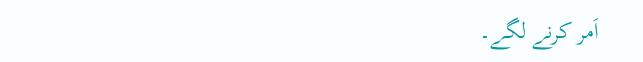اَمر کرنے لگے۔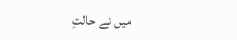میں نے حالتِ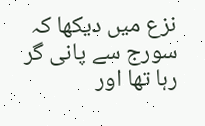نزع میں دیکھا کہ سورج سے پانی گر رہا تھا اور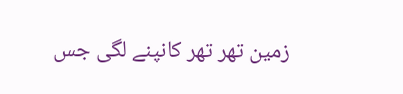زمین تھر تھر کانپنے لگی جس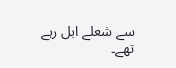سے شعلے ابل رہے تھے۔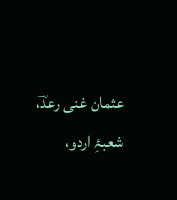عثمان غنی رعدؔ، شعبۂِ اردو،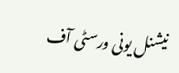نیشنل یونی ورسٹی آف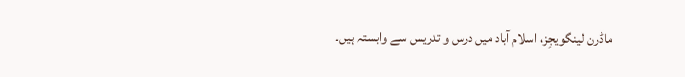ماڈرن لینگویجِز، اسلام آباد میں درس و تدریس سے وابستہ ہیں۔